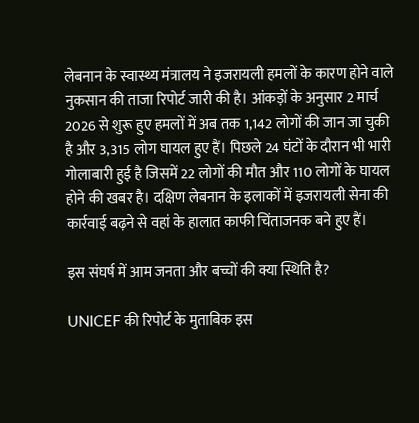लेबनान के स्वास्थ्य मंत्रालय ने इजरायली हमलों के कारण होने वाले नुकसान की ताजा रिपोर्ट जारी की है। आंकड़ों के अनुसार 2 मार्च 2026 से शुरू हुए हमलों में अब तक 1,142 लोगों की जान जा चुकी है और 3,315 लोग घायल हुए हैं। पिछले 24 घंटों के दौरान भी भारी गोलाबारी हुई है जिसमें 22 लोगों की मौत और 110 लोगों के घायल होने की खबर है। दक्षिण लेबनान के इलाकों में इजरायली सेना की कार्रवाई बढ़ने से वहां के हालात काफी चिंताजनक बने हुए हैं।

इस संघर्ष में आम जनता और बच्चों की क्या स्थिति है?

UNICEF की रिपोर्ट के मुताबिक इस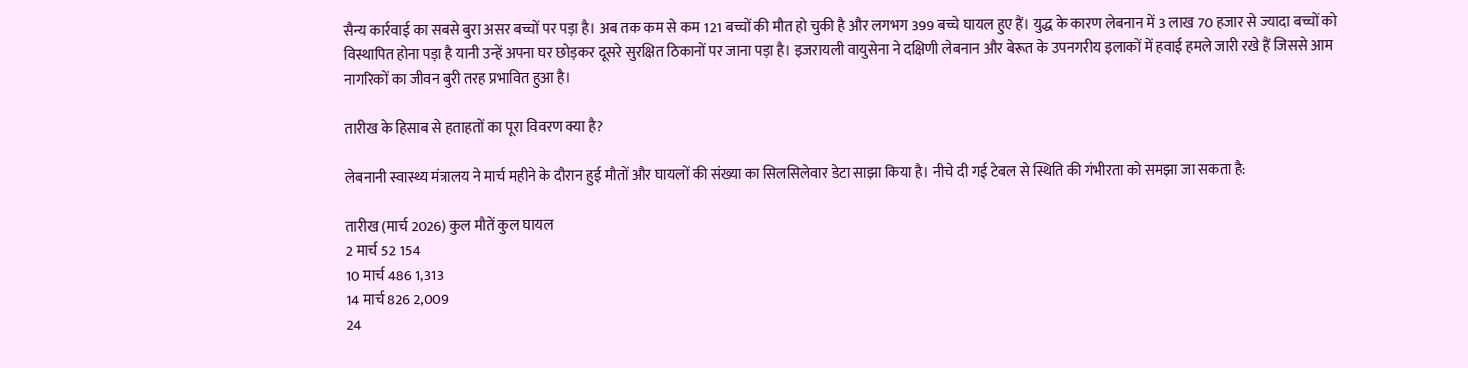सैन्य कार्रवाई का सबसे बुरा असर बच्चों पर पड़ा है। अब तक कम से कम 121 बच्चों की मौत हो चुकी है और लगभग 399 बच्चे घायल हुए हैं। युद्ध के कारण लेबनान में 3 लाख 70 हजार से ज्यादा बच्चों को विस्थापित होना पड़ा है यानी उन्हें अपना घर छोड़कर दूसरे सुरक्षित ठिकानों पर जाना पड़ा है। इजरायली वायुसेना ने दक्षिणी लेबनान और बेरूत के उपनगरीय इलाकों में हवाई हमले जारी रखे हैं जिससे आम नागरिकों का जीवन बुरी तरह प्रभावित हुआ है।

तारीख के हिसाब से हताहतों का पूरा विवरण क्या है?

लेबनानी स्वास्थ्य मंत्रालय ने मार्च महीने के दौरान हुई मौतों और घायलों की संख्या का सिलसिलेवार डेटा साझा किया है। नीचे दी गई टेबल से स्थिति की गंभीरता को समझा जा सकता है:

तारीख (मार्च 2026) कुल मौतें कुल घायल
2 मार्च 52 154
10 मार्च 486 1,313
14 मार्च 826 2,009
24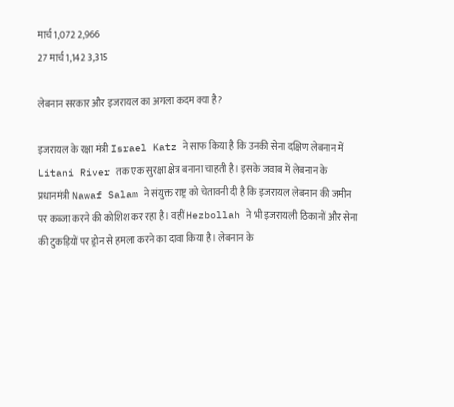मार्च 1,072 2,966
27 मार्च 1,142 3,315

लेबनान सरकार और इजरायल का अगला कदम क्या है?

इजरायल के रक्षा मंत्री Israel Katz ने साफ किया है कि उनकी सेना दक्षिण लेबनान में Litani River तक एक सुरक्षा क्षेत्र बनाना चाहती है। इसके जवाब में लेबनान के प्रधानमंत्री Nawaf Salam ने संयुक्त राष्ट्र को चेतावनी दी है कि इजरायल लेबनान की जमीन पर कब्जा करने की कोशिश कर रहा है। वहीं Hezbollah ने भी इजरायली ठिकानों और सेना की टुकड़ियों पर ड्रोन से हमला करने का दावा किया है। लेबनान के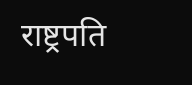राष्ट्रपति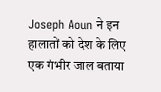Joseph Aoun ने इन हालातों को देश के लिए एक गंभीर जाल बताया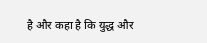है और कहा है कि युद्ध और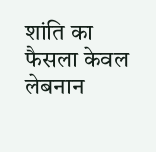शांति का फैसला केवल लेबनान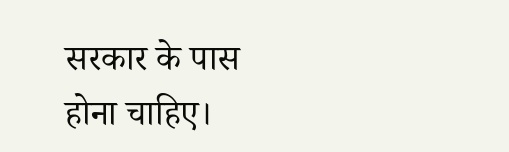सरकार के पास होना चाहिए।